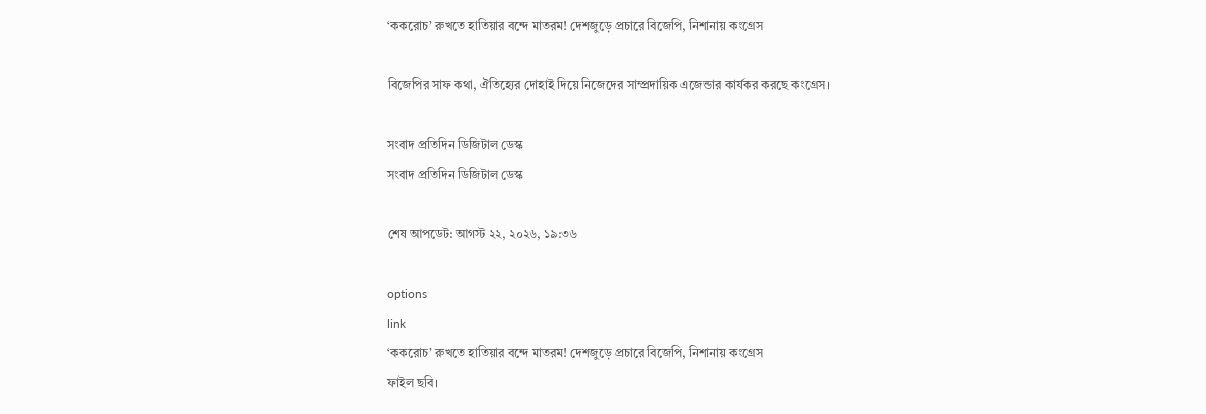‘ককরোচ’ রুখতে হাতিয়ার বন্দে মাতরম! দেশজুড়ে প্রচারে বিজেপি, নিশানায় কংগ্রেস

বিজেপির সাফ কথা, ঐতিহ্যের দোহাই দিয়ে নিজেদের সাম্প্রদায়িক এজেন্ডার কার্যকর করছে কংগ্রেস।

সংবাদ প্রতিদিন ডিজিটাল ডেস্ক
সংবাদ প্রতিদিন ডিজিটাল ডেস্ক

শেষ আপডেট: আগস্ট ২২, ২০২৬, ১৯:৩৬

options
link
‘ককরোচ’ রুখতে হাতিয়ার বন্দে মাতরম! দেশজুড়ে প্রচারে বিজেপি, নিশানায় কংগ্রেস
ফাইল ছবি।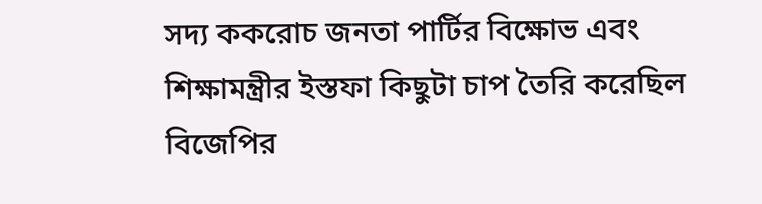সদ্য ককরোচ জনতা পার্টির বিক্ষোভ এবং শিক্ষামন্ত্রীর ইস্তফা কিছুটা চাপ তৈরি করেছিল বিজেপির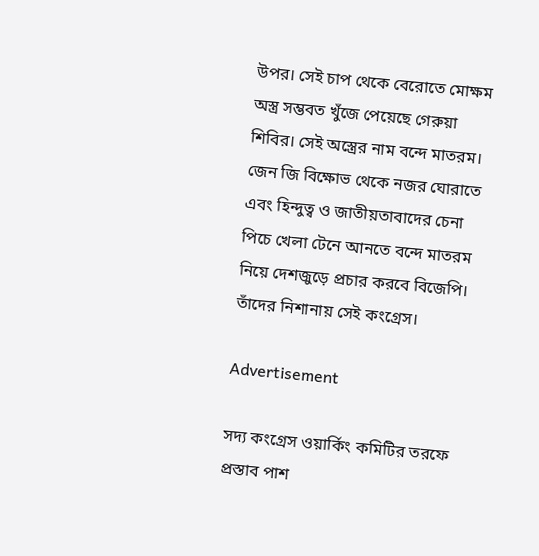উপর। সেই চাপ থেকে বেরোতে মোক্ষম অস্ত্র সম্ভবত খুঁজে পেয়েছে গেরুয়া শিবির। সেই অস্ত্রের নাম বন্দে মাতরম। জেন জি বিক্ষোভ থেকে নজর ঘোরাতে এবং হিন্দুত্ব ও জাতীয়তাবাদের চেনা পিচে খেলা টেনে আনতে বন্দে মাতরম নিয়ে দেশজুড়ে প্রচার করবে বিজেপি। তাঁদের নিশানায় সেই কংগ্রেস।

Advertisement

সদ্য কংগ্রেস ওয়ার্কিং কমিটির তরফে প্রস্তাব পাশ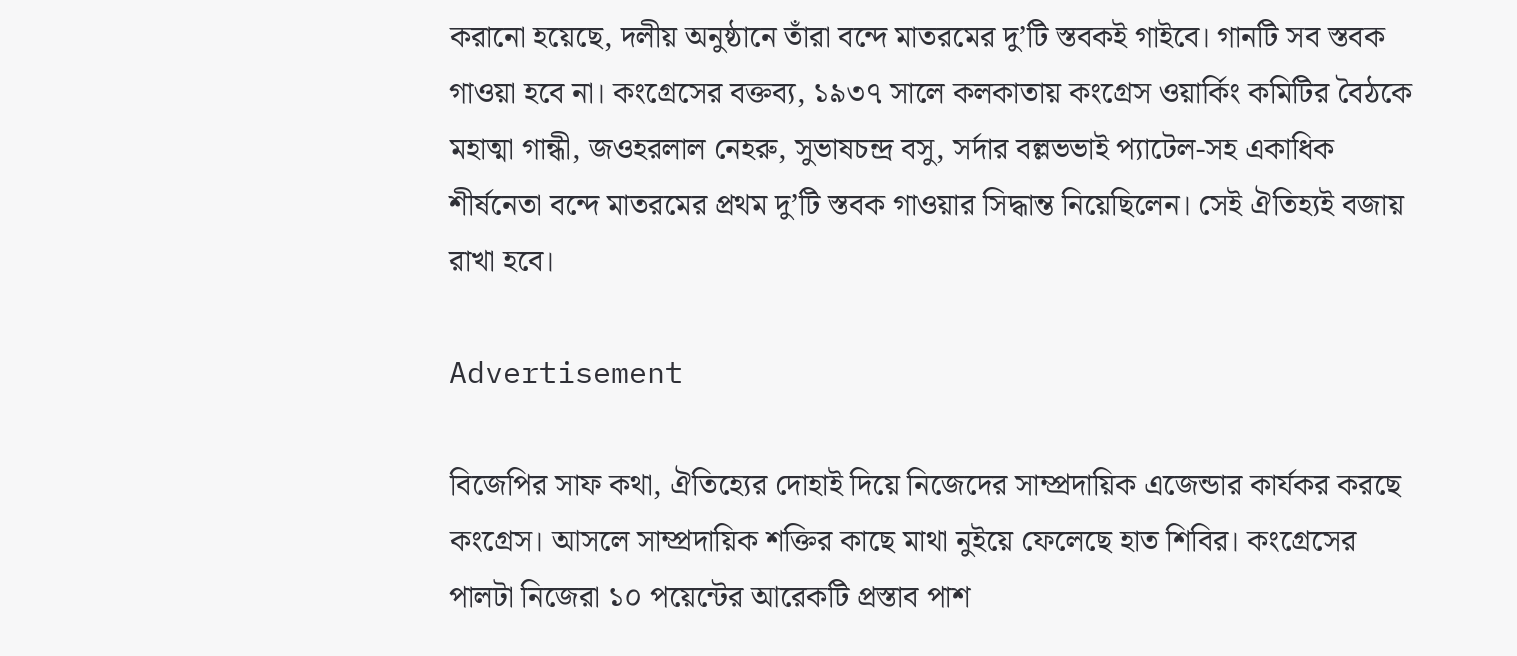করানো হয়েছে, দলীয় অনুষ্ঠানে তাঁরা বন্দে মাতরমের দু’টি স্তবকই গাইবে। গানটি সব স্তবক গাওয়া হবে না। কংগ্রেসের বক্তব্য, ১৯৩৭ সালে কলকাতায় কংগ্রেস ওয়ার্কিং কমিটির বৈঠকে মহাত্মা গান্ধী, জওহরলাল নেহরু, সুভাষচন্দ্র বসু, সর্দার বল্লভভাই প্যাটেল-সহ একাধিক শীর্ষনেতা বন্দে মাতরমের প্রথম দু’টি স্তবক গাওয়ার সিদ্ধান্ত নিয়েছিলেন। সেই ঐতিহ্যই বজায় রাখা হবে।

Advertisement

বিজেপির সাফ কথা, ঐতিহ্যের দোহাই দিয়ে নিজেদের সাম্প্রদায়িক এজেন্ডার কার্যকর করছে কংগ্রেস। আসলে সাম্প্রদায়িক শক্তির কাছে মাথা নুইয়ে ফেলেছে হাত শিবির। কংগ্রেসের পালটা নিজেরা ১০ পয়েন্টের আরেকটি প্রস্তাব পাশ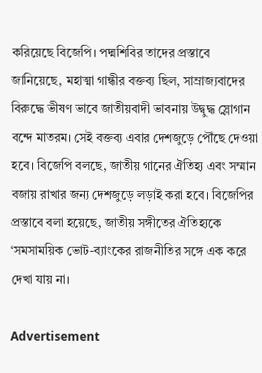করিয়েছে বিজেপি। পদ্মশিবির তাদের প্রস্তাবে জানিয়েছে, মহাত্মা গান্ধীর বক্তব্য ছিল, সাম্রাজ্যবাদের বিরুদ্ধে ভীষণ ভাবে জাতীয়বাদী ভাবনায় উদ্বুদ্ধ স্লোগান বন্দে মাতরম। সেই বক্তব্য এবার দেশজুড়ে পৌঁছে দেওয়া হবে। বিজেপি বলছে, জাতীয় গানের ঐতিহ্য এবং সম্মান বজায় রাখার জন্য দেশজুড়ে লড়াই করা হবে। বিজেপির প্রস্তাবে বলা হয়েছে, জাতীয় সঙ্গীতের ঐতিহ্যকে ‘সমসাময়িক ভোট-ব্যাংকের রাজনীতির সঙ্গে এক করে দেখা যায় না।

Advertisement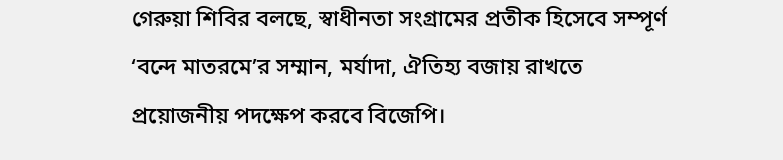গেরুয়া শিবির বলছে, স্বাধীনতা সংগ্রামের প্রতীক হিসেবে সম্পূর্ণ ‘বন্দে মাতরমে’র সম্মান, মর্যাদা, ঐতিহ্য বজায় রাখতে প্রয়োজনীয় পদক্ষেপ করবে বিজেপি।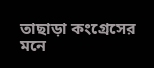তাছাড়া কংগ্রেসের মনে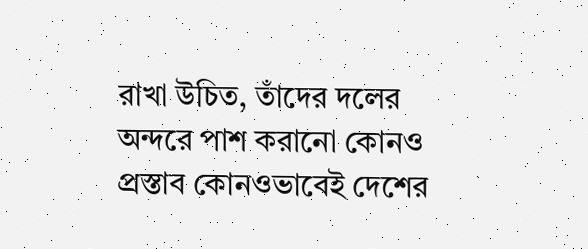রাখা উচিত, তাঁদের দলের অন্দরে পাশ করানো কোনও প্রস্তাব কোনওভাবেই দেশের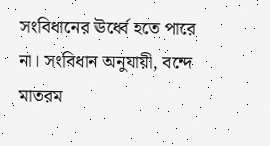সংবিধানের ঊর্ধ্বে হতে পারে না। সংবিধান অনুযায়ী, বন্দে মাতরম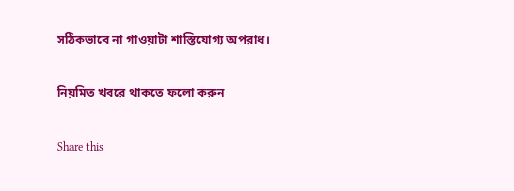সঠিকভাবে না গাওয়াটা শাস্তিযোগ্য অপরাধ।

নিয়মিত খবরে থাকতে ফলো করুন

Share this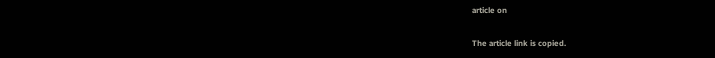article on

The article link is copied.